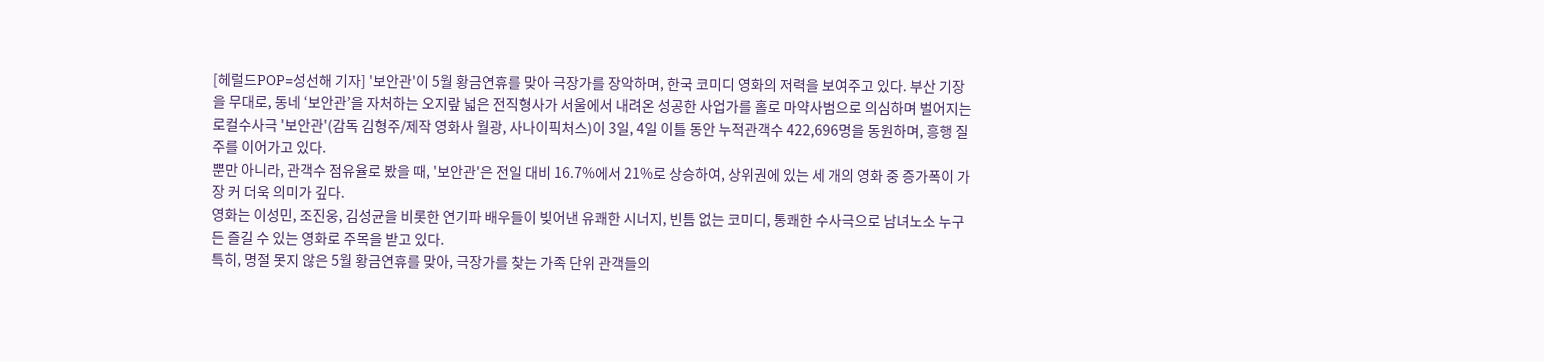[헤럴드POP=성선해 기자] '보안관'이 5월 황금연휴를 맞아 극장가를 장악하며, 한국 코미디 영화의 저력을 보여주고 있다. 부산 기장을 무대로, 동네 ‘보안관’을 자처하는 오지랖 넓은 전직형사가 서울에서 내려온 성공한 사업가를 홀로 마약사범으로 의심하며 벌어지는 로컬수사극 '보안관'(감독 김형주/제작 영화사 월광, 사나이픽처스)이 3일, 4일 이틀 동안 누적관객수 422,696명을 동원하며, 흥행 질주를 이어가고 있다.
뿐만 아니라, 관객수 점유율로 봤을 때, '보안관'은 전일 대비 16.7%에서 21%로 상승하여, 상위권에 있는 세 개의 영화 중 증가폭이 가장 커 더욱 의미가 깊다.
영화는 이성민, 조진웅, 김성균을 비롯한 연기파 배우들이 빚어낸 유쾌한 시너지, 빈틈 없는 코미디, 통쾌한 수사극으로 남녀노소 누구든 즐길 수 있는 영화로 주목을 받고 있다.
특히, 명절 못지 않은 5월 황금연휴를 맞아, 극장가를 찾는 가족 단위 관객들의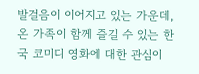발걸음이 이어지고 있는 가운데, 온 가족이 함께 즐길 수 있는 한국 코미디 영화에 대한 관심이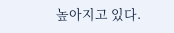높아지고 있다.